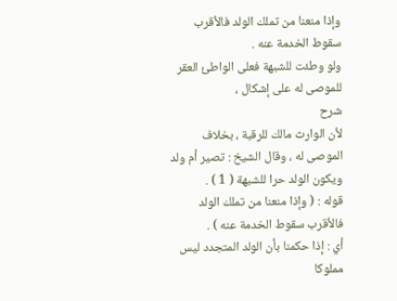وإذا منعنا من تملك الولد فالأقرب سقوط الخدمة عنه .
ولو وطئت للشبهة فعلى الواطئ العقر للموصى له على إشكال ،
شرح
لأن الوارث مالك للرقبة ، بخلاف الموصى له ، وقال الشيخ : تصير أم ولد
ويكون الولد حرا للشبهة ( 1 ) .
قوله : ( وإذا منعنا من تملك الولد فالأقرب سقوط الخدمة عنه ) .
أي : إذا حكمنا بأن الولد المتجدد ليس مملوكا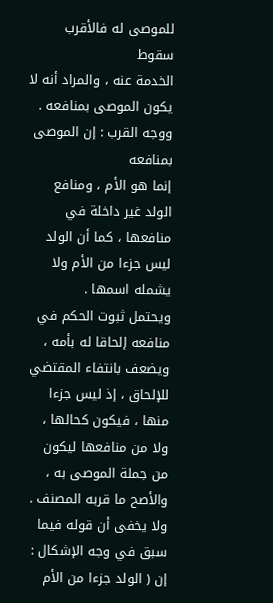للموصى له فالأقرب سقوط
الخدمة عنه ، والمراد أنه لا يكون الموصى بمنافعه . ووجه القرب : إن الموصى بمنافعه
إنما هو الأم ، ومنافع الولد غير داخلة في منافعها ، كما أن الولد ليس جزءا من الأم ولا
يشمله اسمها .
ويحتمل ثبوت الحكم في منافعه إلحاقا له بأمه ، ويضعف بانتفاء المقتضي
للإلحاق ، إذ ليس جزءا منها ، فيكون كحالها ، ولا من منافعها ليكون من جملة الموصى به ،
والأصح ما قربه المصنف .
ولا يخفى أن قوله فيما سبق في وجه الإشكال : إن ( الولد جزءا من الأم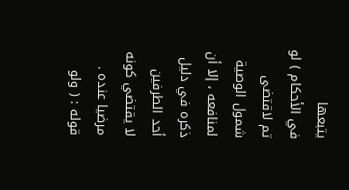يتبعها
في الأحكام ) لو تم لاقتضى شمول الوصية لمنافعه ، إلا أن ذكره في دليل أحد الطرفين
لا يقتضي كونه مرضيا عنده .
قوله : ( ولو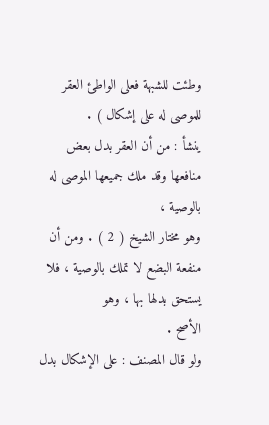وطئت للشبهة فعلى الواطئ العقر للموصى له على إشكال ) .
ينشأ : من أن العقر بدل بعض منافعها وقد ملك جميعها الموصى له بالوصية ،
وهو مختار الشيخ ( 2 ) . ومن أن منفعة البضع لا تملك بالوصية ، فلا يستحق بدلها بها ، وهو
الأصح .
ولو قال المصنف : على الإشكال بدل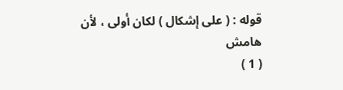قوله : ( على إشكال ) لكان أولى ، لأن
هامش
( 1 )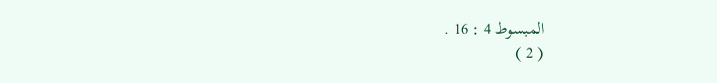المبسوط 4 : 16 .
( 2 )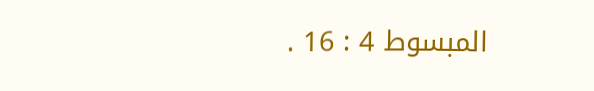المبسوط 4 : 16 .